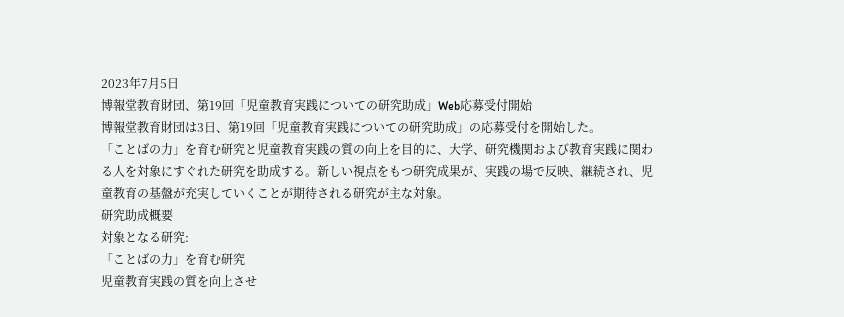2023年7月5日
博報堂教育財団、第19回「児童教育実践についての研究助成」Web応募受付開始
博報堂教育財団は3日、第19回「児童教育実践についての研究助成」の応募受付を開始した。
「ことばの力」を育む研究と児童教育実践の質の向上を目的に、大学、研究機関および教育実践に関わる人を対象にすぐれた研究を助成する。新しい視点をもつ研究成果が、実践の場で反映、継続され、児童教育の基盤が充実していくことが期待される研究が主な対象。
研究助成概要
対象となる研究:
「ことばの力」を育む研究
児童教育実践の質を向上させ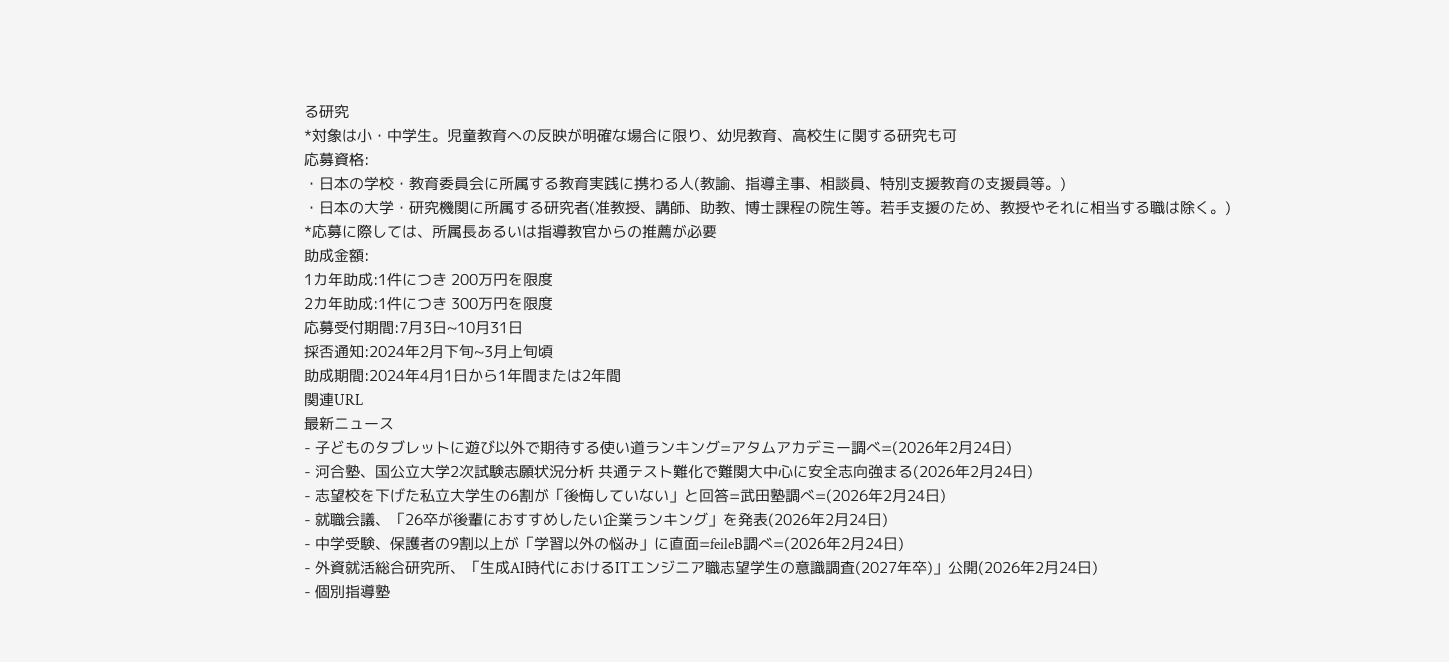る研究
*対象は小・中学生。児童教育への反映が明確な場合に限り、幼児教育、高校生に関する研究も可
応募資格:
・日本の学校・教育委員会に所属する教育実践に携わる人(教諭、指導主事、相談員、特別支援教育の支援員等。)
・日本の大学・研究機関に所属する研究者(准教授、講師、助教、博士課程の院生等。若手支援のため、教授やそれに相当する職は除く。)
*応募に際しては、所属長あるいは指導教官からの推薦が必要
助成金額:
1カ年助成:1件につき 200万円を限度
2カ年助成:1件につき 300万円を限度
応募受付期間:7月3日~10月31日
採否通知:2024年2月下旬~3月上旬頃
助成期間:2024年4月1日から1年間または2年間
関連URL
最新ニュース
- 子どものタブレットに遊び以外で期待する使い道ランキング=アタムアカデミー調べ=(2026年2月24日)
- 河合塾、国公立大学2次試験志願状況分析 共通テスト難化で難関大中心に安全志向強まる(2026年2月24日)
- 志望校を下げた私立大学生の6割が「後悔していない」と回答=武田塾調べ=(2026年2月24日)
- 就職会議、「26卒が後輩におすすめしたい企業ランキング」を発表(2026年2月24日)
- 中学受験、保護者の9割以上が「学習以外の悩み」に直面=feileB調べ=(2026年2月24日)
- 外資就活総合研究所、「生成AI時代におけるITエンジニア職志望学生の意識調査(2027年卒)」公開(2026年2月24日)
- 個別指導塾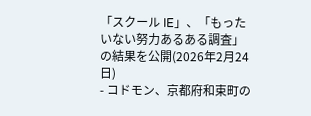「スクール IE」、「もったいない努力あるある調査」の結果を公開(2026年2月24日)
- コドモン、京都府和束町の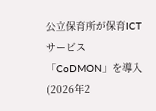公立保育所が保育ICTサービス「CoDMON」を導入(2026年2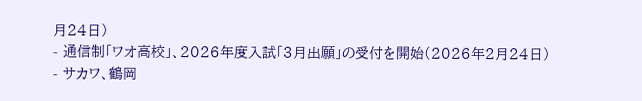月24日)
- 通信制「ワオ高校」、2026年度入試「3月出願」の受付を開始(2026年2月24日)
- サカワ、鶴岡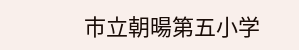市立朝暘第五小学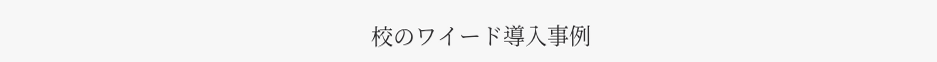校のワイード導入事例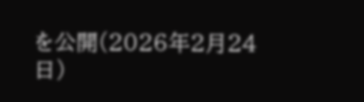を公開(2026年2月24日)